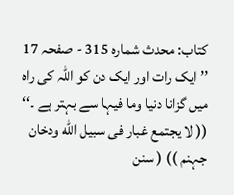کتاب: محدث شمارہ 315 - صفحہ 17
’’ ایک رات اور ایک دن کو اللہ کی راہ میں گزانا دنیا وما فیہا سے بہتر ہے ۔‘‘ (( لا یجتمع غبار فی سبیل اللّٰه ودخان جہنم )) ( سنن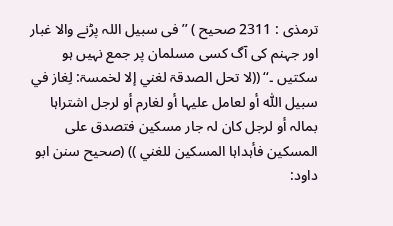ترمذی : 2311 صحیح ) ’’ فی سبیل اللہ پڑنے والا غبار اور جہنم کی آگ کسی مسلمان پر جمع نہیں ہو سکتیں ۔‘‘ ((لا تحل الصدقۃ لغني إلا لخمسۃ: لِغاز في سبیل اللّٰه أو لعامل علیہا أو لغارم أو لرجل اشتراہا بمالہ أو لرجل کان لہ جار مسکین فتصدق علی المسکین فأہداہا المسکین للغني )) (صحیح سنن ابو داود: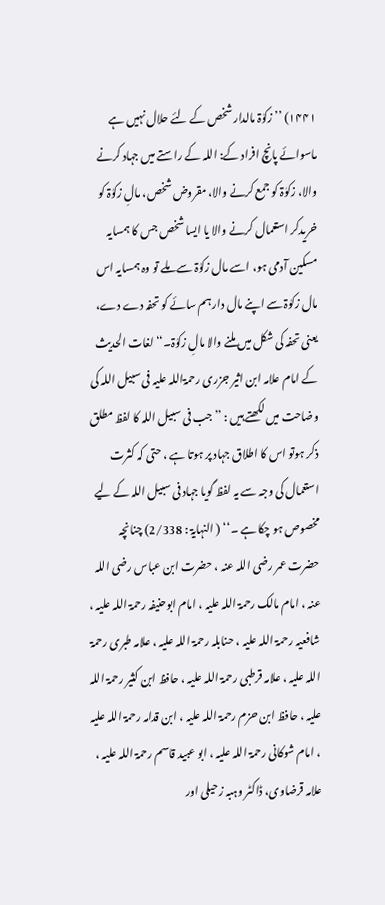۱۴۴۱) ’’زکوٰۃ مالدار شخص کے لئے حلال نہیں ہے ماسوائے پانچ افراد کے: اللہ کے راستے میں جہاد کرنے والا، زکوٰۃ کو جمع کرنے والا، مقروض شخص، مالِ زکوٰۃ کو خریدکر استعمال کرنے والا یا ایسا شخص جس کا ہمسایہ مسکین آدمی ہو، اسے مال زکوٰۃ سے ملے تو وہ ہمسایہ اس مال زکوٰۃ سے اپنے مال دار ہم سائے کو تحفہ دے دے، یعنی تحفہ کی شکل میں ملنے والا مالِ زکوٰۃ۔‘‘ لغات الحدیث کے امام علامہ ابن اثیر جزری رحمۃاللہ علیہ فی سبیل اللہ کی وضاحت میں لکھتے ہیں : ’’ جب فی سبیل اللہ کا لفظ مطلق ذکر ہوتو اس کا اطلاق جہاد پر ہوتا ہے ، حتی کہ کثرت استعمال کی وجہ سے یہ لفظ گویا جہاد فی سبیل اللہ کے لیے مخصوص ہو چکا ہے ۔‘‘ ( النہایۃ : 2/338) چنانچہ حضرت عمر رضی اللہ عنہ ، حضرت ابن عباس رضی اللہ عنہ ، امام مالک رحمۃ اللہ علیہ ، امام ابوحنیفہ رحمۃ اللہ علیہ ، شافعیہ رحمۃ اللہ علیہ ، حنابلہ رحمۃ اللہ علیہ ، علامہ طبری رحمۃ اللہ علیہ ، علامہ قرطبی رحمۃ اللہ علیہ ، حافظ ابن کثیر رحمۃ اللہ علیہ ، حافظ ابن حزم رحمۃ اللہ علیہ ، ابن قدامہ رحمۃ اللہ علیہ ، امام شوکانی رحمۃ اللہ علیہ ، ابو عبید قاسم رحمۃ اللہ علیہ ، علامہ قرضاوی، ڈاکٹر وہبہ زحیلی اور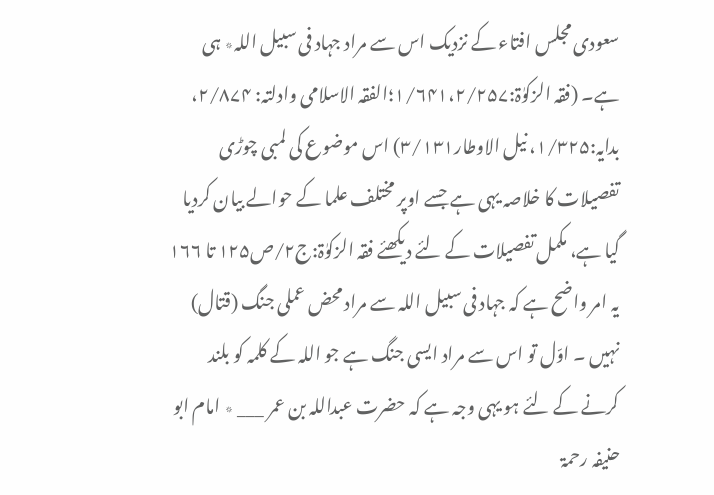سعودی مجلس افتاء کے نزدیک اس سے مراد جہاد فی سبیل اللہ٭ ہی ہے۔ (فقہ الزکوٰۃ:۱/۶۴۱،۲/۲۵۷؛الفقہ الاسلامی وادلتہ: ۲/۸۷۴، بدایہ:۱/۳۲۵، نیل الاوطار۳/۱۳۱) اس موضوع کی لمبی چوڑی تفصیلات کا خلاصہ یہی ہے جسے اوپر مختلف علما کے حوالے بیان کردیا گیا ہے، مکمل تفصیلات کے لئے دیکھئے فقہ الزکوٰۃ:ج۲/ص۱۲۵ تا ۱۶۶ یہ امر واضح ہے کہ جہاد فی سبیل اللہ سے مراد محض عملی جنگ (قتال) نہیں ۔ اوّل تو اس سے مراد ایسی جنگ ہے جو اللہ کے کلمہ کو بلند کرنے کے لئے ہو یہی وجہ ہے کہ حضرت عبداللہ بن عمر ___ ٭ امام ابو حنیفہ رحمۃ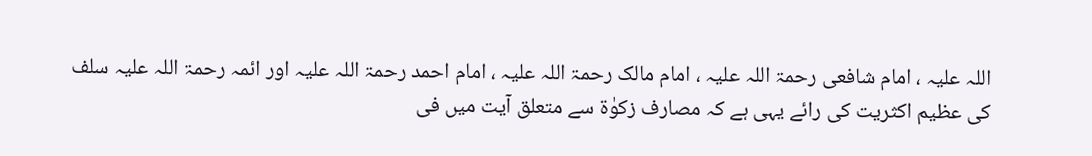اللہ علیہ ، امام شافعی رحمۃ اللہ علیہ ، امام مالک رحمۃ اللہ علیہ ، امام احمد رحمۃ اللہ علیہ اور ائمہ رحمۃ اللہ علیہ سلف کی عظیم اکثریت کی رائے یہی ہے کہ مصارف زکوٰۃ سے متعلق آیت میں فی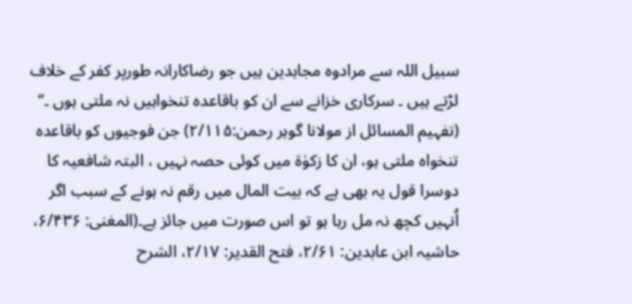سبیل اللہ سے مرادوہ مجاہدین ہیں جو رضاکارانہ طورپر کفر کے خلاف لڑتے ہیں ۔ سرکاری خزانے سے ان کو باقاعدہ تنخواہیں نہ ملتی ہوں ۔‘‘ (تفہیم المسائل از مولانا گوہر رحمن:۲/۱۱۵) جن فوجیوں کو باقاعدہ تنخواہ ملتی ہو، ان کا زکوٰۃ میں کوئی حصہ نہیں ، البتہ شافعیہ کا دوسرا قول یہ بھی ہے کہ بیت المال میں رقم نہ ہونے کے سبب اگر اُنہیں کچھ نہ مل رہا ہو تو اس صورت میں جائز ہے۔(المغنی: ۶/۴۳۶، حاشیہ ابن عابدین: ۲/۶۱، فتح القدیر: ۲/۱۷، الشرح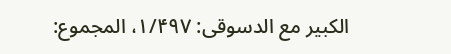الکبیر مع الدسوقی: ۱/۴۹۷، المجموع: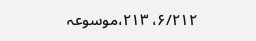۶/۲۱۲، ۲۱۳،موسوعہ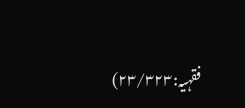فقہیہ:۲۳/۳۲۳)